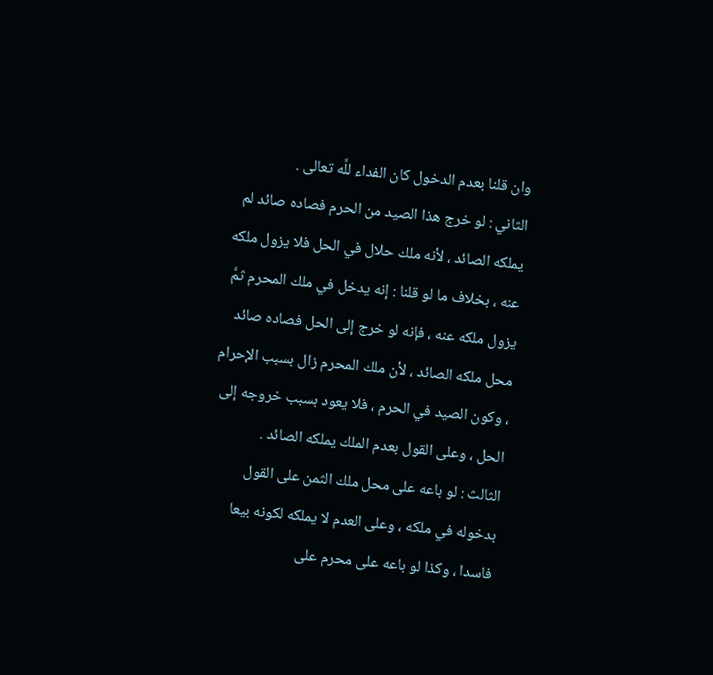وان قلنا بعدم الدخول كان الفداء للَّه تعالى .
الثاني : لو خرج هذا الصيد من الحرم فصاده صائد لم يملكه الصائد ، لأنه ملك حلال في الحل فلا يزول ملكه عنه ، بخلاف ما لو قلنا : إنه يدخل في ملك المحرم ثمَّ يزول ملكه عنه ، فإنه لو خرج إلى الحل فصاده صائد محل ملكه الصائد ، لأن ملك المحرم زال بسبب الإحرام ، وكون الصيد في الحرم ، فلا يعود بسبب خروجه إلى الحل ، وعلى القول بعدم الملك يملكه الصائد .
الثالث : لو باعه على محل ملك الثمن على القول بدخوله في ملكه ، وعلى العدم لا يملكه لكونه بيعا فاسدا ، وكذا لو باعه على محرم على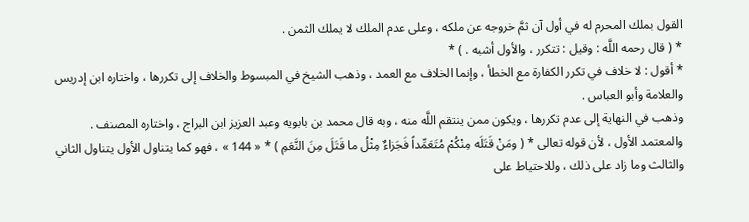القول بملك المحرم له في أول آن ثمَّ خروجه عن ملكه ، وعلى عدم الملك لا يملك الثمن .
* ( قال رحمه اللَّه : وقيل : تتكرر ، والأول أشبه . ) *
* أقول : لا خلاف في تكرر الكفارة مع الخطأ ، وإنما الخلاف مع العمد ، وذهب الشيخ في المبسوط والخلاف إلى تكررها ، واختاره ابن إدريس والعلامة وأبو العباس .
وذهب في النهاية إلى عدم تكررها ، ويكون ممن ينتقم اللَّه منه ، وبه قال محمد بن بابويه وعبد العزيز ابن البراج ، واختاره المصنف .
والمعتمد الأول ، لأن قوله تعالى * ( ومَنْ قَتَلَه مِنْكُمْ مُتَعَمِّداً فَجَزاءٌ مِثْلُ ما قَتَلَ مِنَ النَّعَمِ ) * « 144 » ، فهو كما يتناول الأول يتناول الثاني والثالث وما زاد على ذلك ، وللاحتياط على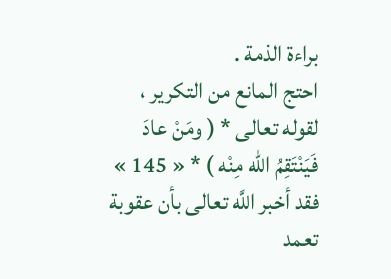براءة الذمة .
احتج المانع من التكرير ، لقوله تعالى * ( ومَنْ عادَ فَيَنْتَقِمُ الله مِنْه ) * « 145 » فقد أخبر اللَّه تعالى بأن عقوبة تعمد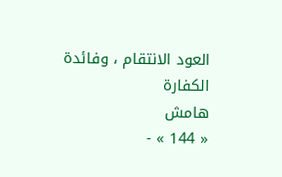العود الانتقام ، وفائدة الكفارة
هامش
« 144 » -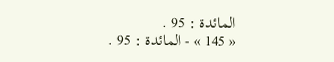المائدة : 95 .
« 145 » - المائدة : 95 .